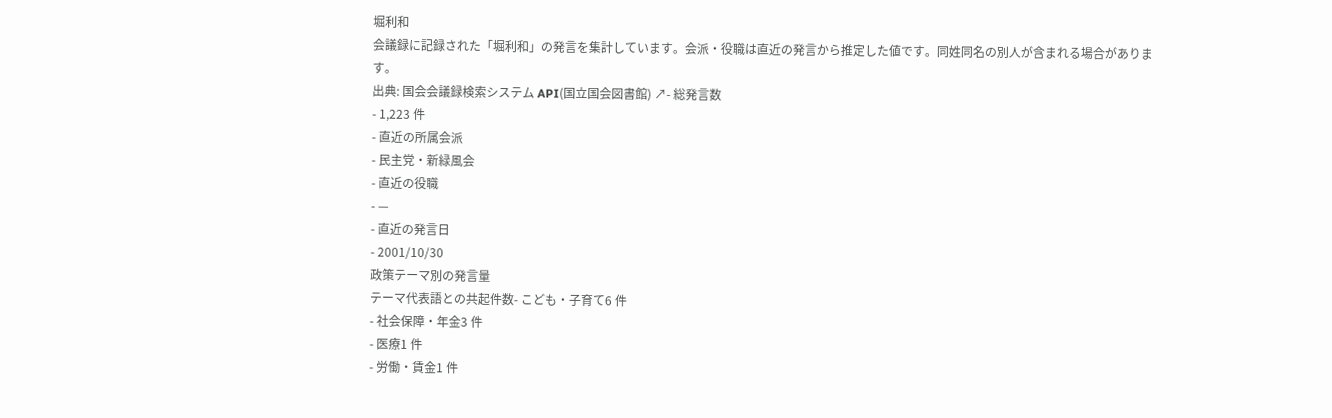堀利和
会議録に記録された「堀利和」の発言を集計しています。会派・役職は直近の発言から推定した値です。同姓同名の別人が含まれる場合があります。
出典: 国会会議録検索システム API(国立国会図書館) ↗- 総発言数
- 1,223 件
- 直近の所属会派
- 民主党・新緑風会
- 直近の役職
- —
- 直近の発言日
- 2001/10/30
政策テーマ別の発言量
テーマ代表語との共起件数- こども・子育て6 件
- 社会保障・年金3 件
- 医療1 件
- 労働・賃金1 件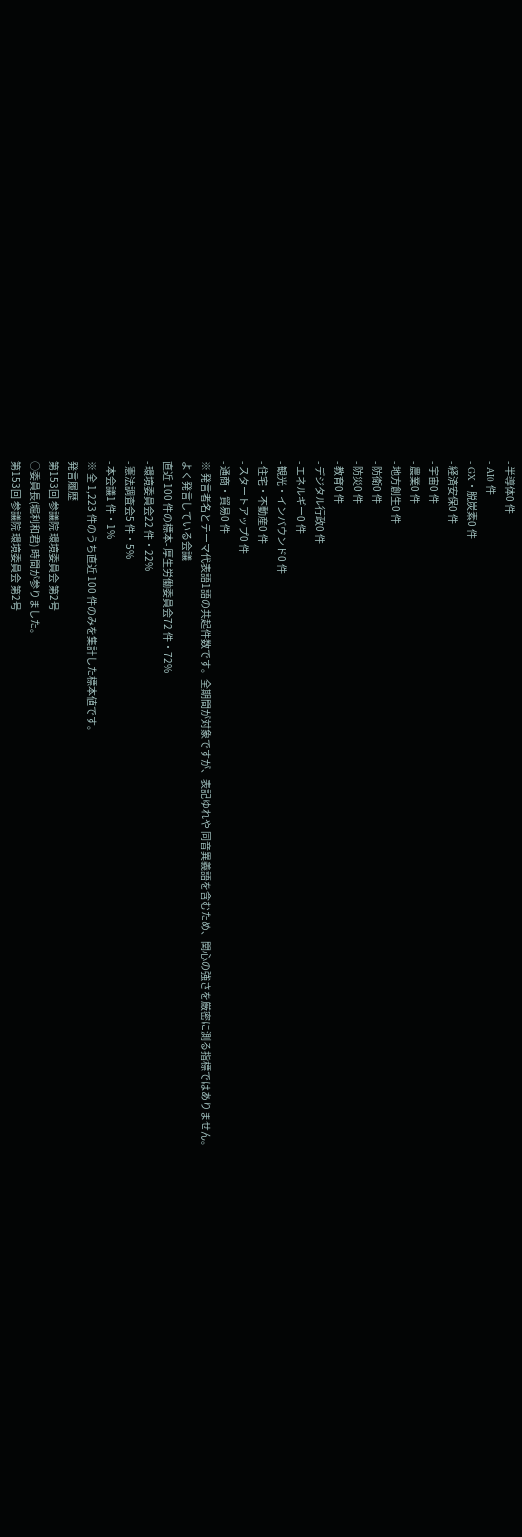- 半導体0 件
- AI0 件
- GX・脱炭素0 件
- 経済安保0 件
- 宇宙0 件
- 農業0 件
- 地方創生0 件
- 防衛0 件
- 防災0 件
- 教育0 件
- デジタル行政0 件
- エネルギー0 件
- 観光・インバウンド0 件
- 住宅・不動産0 件
- スタートアップ0 件
- 通商・貿易0 件
※ 発言者名とテーマ代表語1語の共起件数です。全期間が対象ですが、表記ゆれや 同音異義語を含むため、関心の強さを厳密に測る指標ではありません。
よく発言している会議
直近 100 件の標本- 厚生労働委員会72 件・72%
- 環境委員会22 件・22%
- 憲法調査会5 件・5%
- 本会議1 件・1%
※ 全 1,223 件のうち直近 100 件のみを集計した標本値です。
発言履歴
第153回 参議院 環境委員会 第2号
○委員長(堀利和君) 時間が参りました。
第153回 参議院 環境委員会 第2号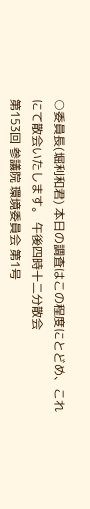○委員長(堀利和君) 本日の調査はこの程度にとどめ、これにて散会いたします。 午後四時十二分散会
第153回 参議院 環境委員会 第1号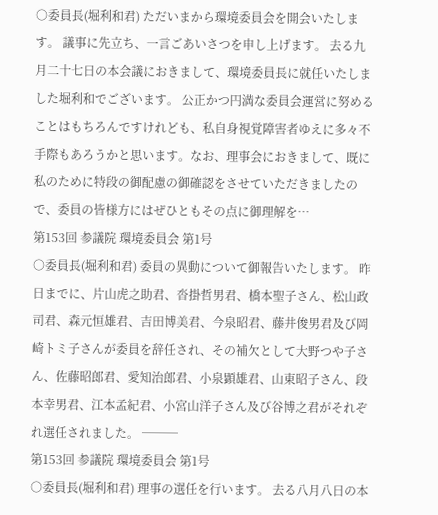○委員長(堀利和君) ただいまから環境委員会を開会いたします。 議事に先立ち、一言ごあいさつを申し上げます。 去る九月二十七日の本会議におきまして、環境委員長に就任いたしました堀利和でございます。 公正かつ円満な委員会運営に努めることはもちろんですけれども、私自身視覚障害者ゆえに多々不手際もあろうかと思います。なお、理事会におきまして、既に私のために特段の御配慮の御確認をさせていただきましたので、委員の皆様方にはぜひともその点に御理解を…
第153回 参議院 環境委員会 第1号
○委員長(堀利和君) 委員の異動について御報告いたします。 昨日までに、片山虎之助君、沓掛哲男君、橋本聖子さん、松山政司君、森元恒雄君、吉田博美君、今泉昭君、藤井俊男君及び岡崎トミ子さんが委員を辞任され、その補欠として大野つや子さん、佐藤昭郎君、愛知治郎君、小泉顕雄君、山東昭子さん、段本幸男君、江本孟紀君、小宮山洋子さん及び谷博之君がそれぞれ選任されました。 ───
第153回 参議院 環境委員会 第1号
○委員長(堀利和君) 理事の選任を行います。 去る八月八日の本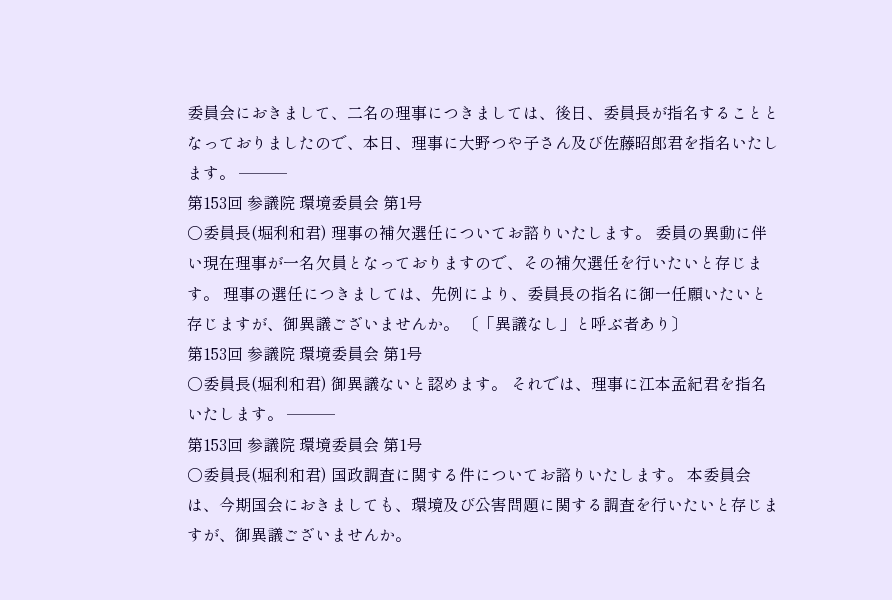委員会におきまして、二名の理事につきましては、後日、委員長が指名することとなっておりましたので、本日、理事に大野つや子さん及び佐藤昭郎君を指名いたします。 ───
第153回 参議院 環境委員会 第1号
○委員長(堀利和君) 理事の補欠選任についてお諮りいたします。 委員の異動に伴い現在理事が一名欠員となっておりますので、その補欠選任を行いたいと存じます。 理事の選任につきましては、先例により、委員長の指名に御一任願いたいと存じますが、御異議ございませんか。 〔「異議なし」と呼ぶ者あり〕
第153回 参議院 環境委員会 第1号
○委員長(堀利和君) 御異議ないと認めます。 それでは、理事に江本孟紀君を指名いたします。 ───
第153回 参議院 環境委員会 第1号
○委員長(堀利和君) 国政調査に関する件についてお諮りいたします。 本委員会は、今期国会におきましても、環境及び公害問題に関する調査を行いたいと存じますが、御異議ございませんか。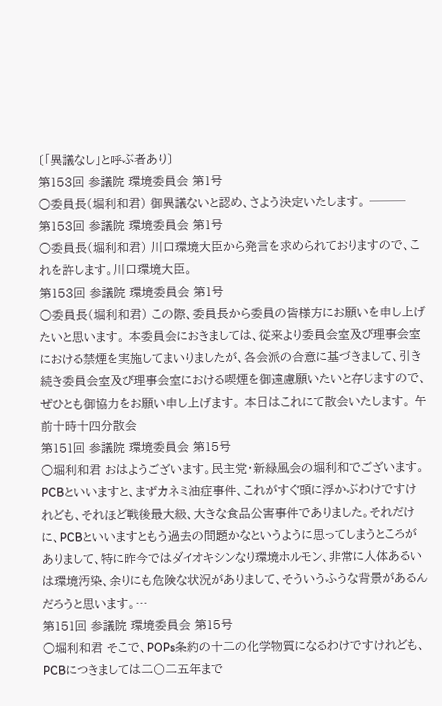〔「異議なし」と呼ぶ者あり〕
第153回 参議院 環境委員会 第1号
○委員長(堀利和君) 御異議ないと認め、さよう決定いたします。 ───
第153回 参議院 環境委員会 第1号
○委員長(堀利和君) 川口環境大臣から発言を求められておりますので、これを許します。川口環境大臣。
第153回 参議院 環境委員会 第1号
○委員長(堀利和君) この際、委員長から委員の皆様方にお願いを申し上げたいと思います。 本委員会におきましては、従来より委員会室及び理事会室における禁煙を実施してまいりましたが、各会派の合意に基づきまして、引き続き委員会室及び理事会室における喫煙を御遠慮願いたいと存じますので、ぜひとも御協力をお願い申し上げます。 本日はこれにて散会いたします。 午前十時十四分散会
第151回 参議院 環境委員会 第15号
○堀利和君 おはようございます。民主党・新緑風会の堀利和でございます。 PCBといいますと、まずカネミ油症事件、これがすぐ頭に浮かぶわけですけれども、それほど戦後最大級、大きな食品公害事件でありました。それだけに、PCBといいますともう過去の問題かなというように思ってしまうところがありまして、特に昨今ではダイオキシンなり環境ホルモン、非常に人体あるいは環境汚染、余りにも危険な状況がありまして、そういうふうな背景があるんだろうと思います。…
第151回 参議院 環境委員会 第15号
○堀利和君 そこで、POPs条約の十二の化学物質になるわけですけれども、PCBにつきましては二〇二五年まで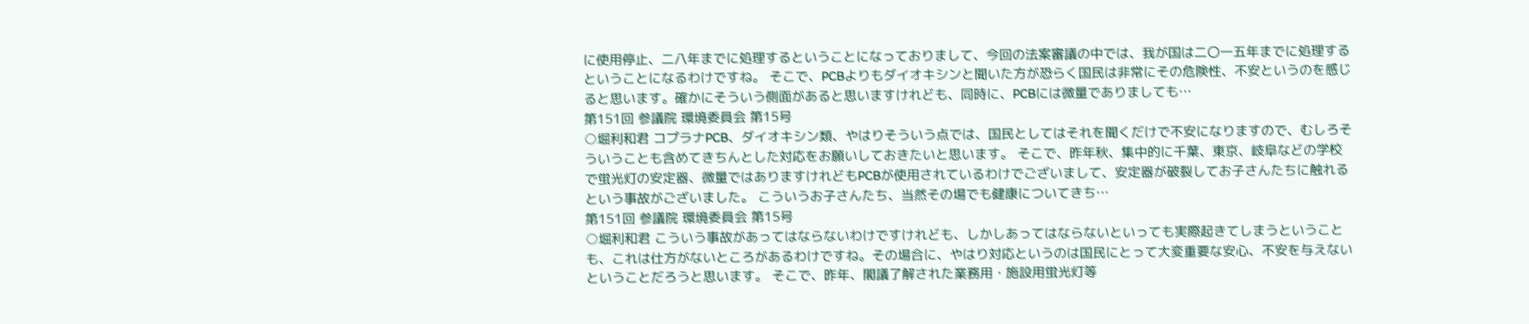に使用停止、二八年までに処理するということになっておりまして、今回の法案審議の中では、我が国は二〇一五年までに処理するということになるわけですね。 そこで、PCBよりもダイオキシンと聞いた方が恐らく国民は非常にその危険性、不安というのを感じると思います。確かにそういう側面があると思いますけれども、同時に、PCBには微量でありましても…
第151回 参議院 環境委員会 第15号
○堀利和君 コプラナPCB、ダイオキシン類、やはりそういう点では、国民としてはそれを聞くだけで不安になりますので、むしろそういうことも含めてきちんとした対応をお願いしておきたいと思います。 そこで、昨年秋、集中的に千葉、東京、岐阜などの学校で蛍光灯の安定器、微量ではありますけれどもPCBが使用されているわけでございまして、安定器が破裂してお子さんたちに触れるという事故がございました。 こういうお子さんたち、当然その場でも健康についてきち…
第151回 参議院 環境委員会 第15号
○堀利和君 こういう事故があってはならないわけですけれども、しかしあってはならないといっても実際起きてしまうということも、これは仕方がないところがあるわけですね。その場合に、やはり対応というのは国民にとって大変重要な安心、不安を与えないということだろうと思います。 そこで、昨年、閣議了解された業務用・施設用蛍光灯等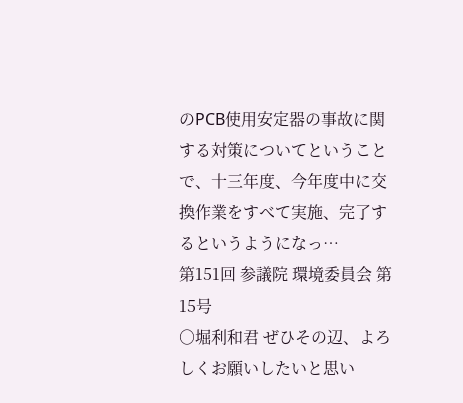のPCB使用安定器の事故に関する対策についてということで、十三年度、今年度中に交換作業をすべて実施、完了するというようになっ…
第151回 参議院 環境委員会 第15号
○堀利和君 ぜひその辺、よろしくお願いしたいと思い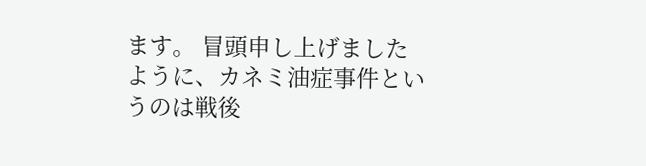ます。 冒頭申し上げましたように、カネミ油症事件というのは戦後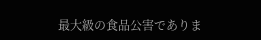最大級の食品公害でありま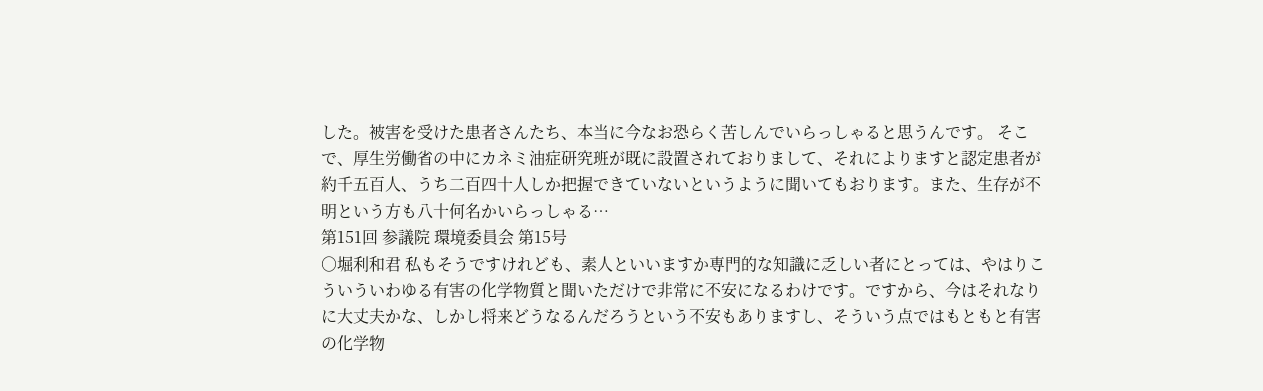した。被害を受けた患者さんたち、本当に今なお恐らく苦しんでいらっしゃると思うんです。 そこで、厚生労働省の中にカネミ油症研究班が既に設置されておりまして、それによりますと認定患者が約千五百人、うち二百四十人しか把握できていないというように聞いてもおります。また、生存が不明という方も八十何名かいらっしゃる…
第151回 参議院 環境委員会 第15号
○堀利和君 私もそうですけれども、素人といいますか専門的な知識に乏しい者にとっては、やはりこういういわゆる有害の化学物質と聞いただけで非常に不安になるわけです。ですから、今はそれなりに大丈夫かな、しかし将来どうなるんだろうという不安もありますし、そういう点ではもともと有害の化学物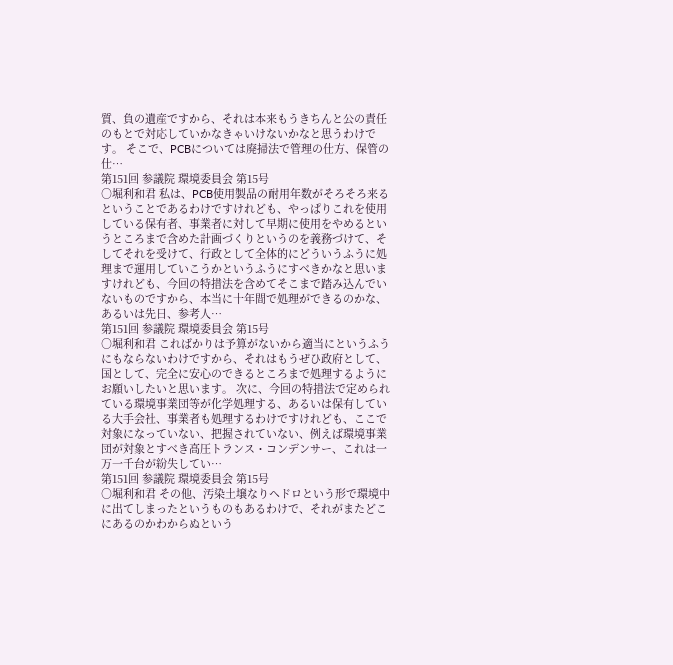質、負の遺産ですから、それは本来もうきちんと公の責任のもとで対応していかなきゃいけないかなと思うわけです。 そこで、PCBについては廃掃法で管理の仕方、保管の仕…
第151回 参議院 環境委員会 第15号
○堀利和君 私は、PCB使用製品の耐用年数がそろそろ来るということであるわけですけれども、やっぱりこれを使用している保有者、事業者に対して早期に使用をやめるというところまで含めた計画づくりというのを義務づけて、そしてそれを受けて、行政として全体的にどういうふうに処理まで運用していこうかというふうにすべきかなと思いますけれども、今回の特措法を含めてそこまで踏み込んでいないものですから、本当に十年間で処理ができるのかな、あるいは先日、参考人…
第151回 参議院 環境委員会 第15号
○堀利和君 こればかりは予算がないから適当にというふうにもならないわけですから、それはもうぜひ政府として、国として、完全に安心のできるところまで処理するようにお願いしたいと思います。 次に、今回の特措法で定められている環境事業団等が化学処理する、あるいは保有している大手会社、事業者も処理するわけですけれども、ここで対象になっていない、把握されていない、例えば環境事業団が対象とすべき高圧トランス・コンデンサー、これは一万一千台が紛失してい…
第151回 参議院 環境委員会 第15号
○堀利和君 その他、汚染土壌なりヘドロという形で環境中に出てしまったというものもあるわけで、それがまたどこにあるのかわからぬという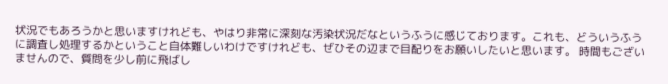状況でもあろうかと思いますけれども、やはり非常に深刻な汚染状況だなというふうに感じております。これも、どういうふうに調査し処理するかということ自体難しいわけですけれども、ぜひその辺まで目配りをお願いしたいと思います。 時間もございませんので、質問を少し前に飛ばし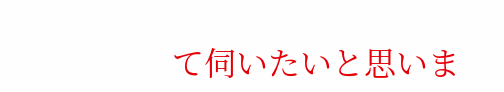て伺いたいと思いま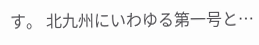す。 北九州にいわゆる第一号と…